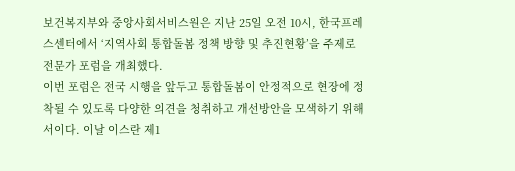보건복지부와 중앙사회서비스원은 지난 25일 오전 10시, 한국프레스센터에서 ‘지역사회 통합돌봄 정책 방향 및 추진현황’을 주제로 전문가 포럼을 개최했다.
이번 포럼은 전국 시행을 앞두고 통합돌봄이 안정적으로 현장에 정착될 수 있도록 다양한 의견을 청취하고 개선방안을 모색하기 위해서이다. 이날 이스란 제1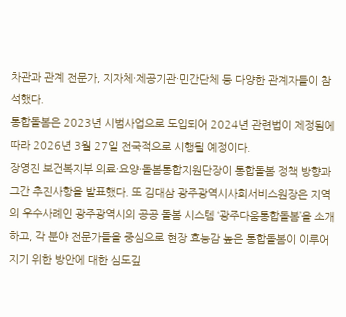차관과 관계 전문가, 지자체·제공기관·민간단체 등 다양한 관계자들이 참석했다.
통합돌봄은 2023년 시범사업으로 도입되어 2024년 관련법이 제정됨에 따라 2026년 3월 27일 전국적으로 시행될 예정이다.
장영진 보건복지부 의료·요양·돌봄통합지원단장이 통합돌봄 정책 방향과 그간 추진사항을 발표했다. 또 김대삼 광주광역시사회서비스원장은 지역의 우수사례인 광주광역시의 공공 돌봄 시스템 ‘광주다움통합돌봄’을 소개하고, 각 분야 전문가들을 중심으로 현장 효능감 높은 통합돌봄이 이루어지기 위한 방안에 대한 심도깊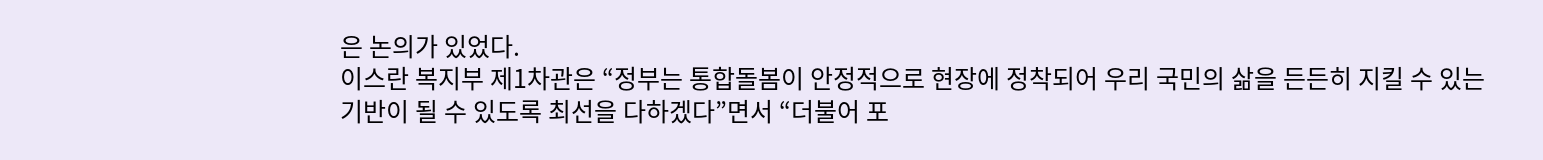은 논의가 있었다.
이스란 복지부 제1차관은 “정부는 통합돌봄이 안정적으로 현장에 정착되어 우리 국민의 삶을 든든히 지킬 수 있는 기반이 될 수 있도록 최선을 다하겠다”면서 “더불어 포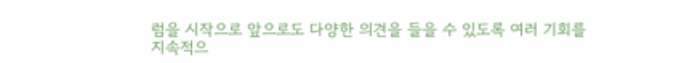럼을 시작으로 앞으로도 다양한 의견을 들을 수 있도록 여러 기회를 지속적으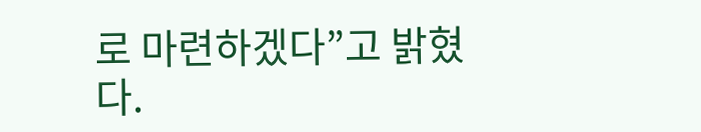로 마련하겠다”고 밝혔다.